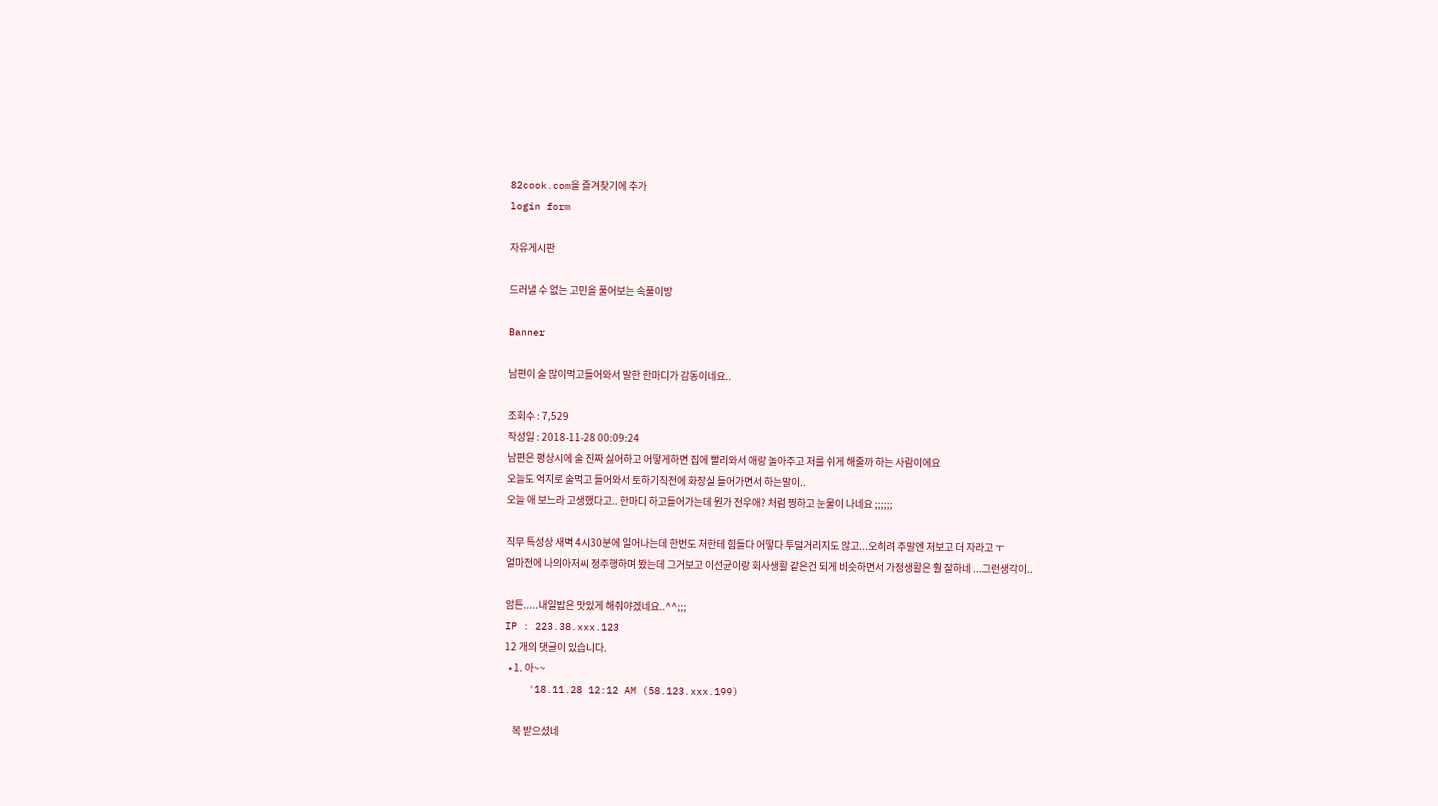82cook.com을 즐겨찾기에 추가
login form

자유게시판

드러낼 수 없는 고민을 풀어보는 속풀이방

Banner

남편이 술 많이먹고들어와서 말한 한마디가 감동이네요..

조회수 : 7,529
작성일 : 2018-11-28 00:09:24
남편은 평상시에 술 진짜 싫어하고 어떻게하면 집에 빨리와서 애랑 놀아주고 저를 쉬게 해줄까 하는 사람이에요
오늘도 억지로 술먹고 들어와서 토하기직전에 화장실 들어가면서 하는말이..
오늘 애 보느라 고생했다고.. 한마디 하고들어가는데 뭔가 전우애? 처럼 찡하고 눈물이 나네요 ;;;;;;

직무 특성상 새벽 4시30분에 일어나는데 한번도 저한테 힘들다 어떻다 투덜거리지도 않고...오히려 주말엔 저보고 더 자라고 ㅜ
얼마전에 나의아저씨 정주행하며 봤는데 그거보고 이선균이랑 회사생활 같은건 되게 비슷하면서 가정생활은 훨 잘하네 ...그런생각이..

암튼.....내일밥은 맛있게 해줘야겠네요..^^;;;
IP : 223.38.xxx.123
12 개의 댓글이 있습니다.
  • 1. 아~~
    '18.11.28 12:12 AM (58.123.xxx.199)

    복 받으셨네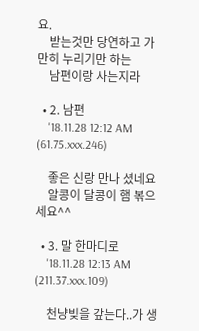요.
    받는것만 당연하고 가만히 누리기만 하는
    남편이랑 사는지라

  • 2. 남편
    '18.11.28 12:12 AM (61.75.xxx.246)

    좋은 신랑 만나 셨네요
    알콩이 달콩이 햄 볶으세요^^

  • 3. 말 한마디로
    '18.11.28 12:13 AM (211.37.xxx.109)

    천냥빚을 갚는다..가 생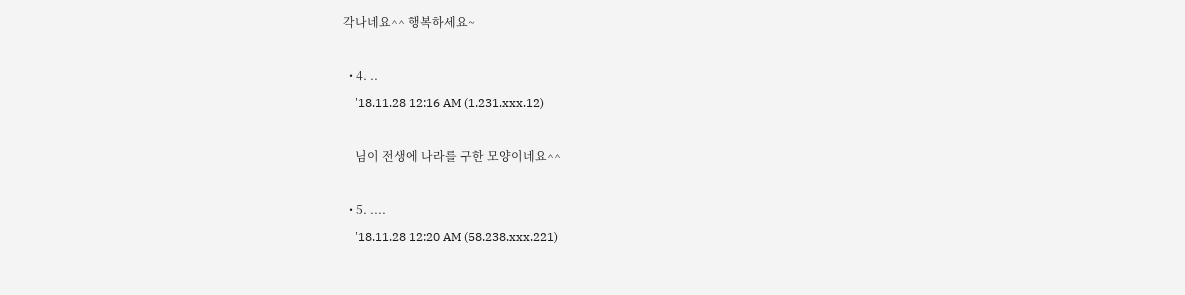각나네요^^ 행복하세요~

  • 4. ..
    '18.11.28 12:16 AM (1.231.xxx.12)

    님이 전생에 나라를 구한 모양이네요^^

  • 5. ....
    '18.11.28 12:20 AM (58.238.xxx.221)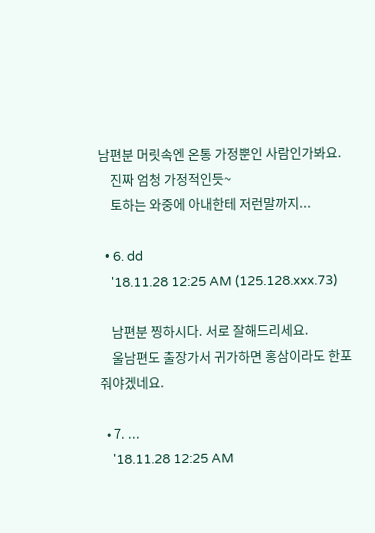남편분 머릿속엔 온통 가정뿐인 사람인가봐요.
    진짜 엄청 가정적인듯~
    토하는 와중에 아내한테 저런말까지...

  • 6. dd
    '18.11.28 12:25 AM (125.128.xxx.73)

    남편분 찡하시다. 서로 잘해드리세요.
    울남편도 출장가서 귀가하면 홍삼이라도 한포줘야겠네요.

  • 7. ...
    '18.11.28 12:25 AM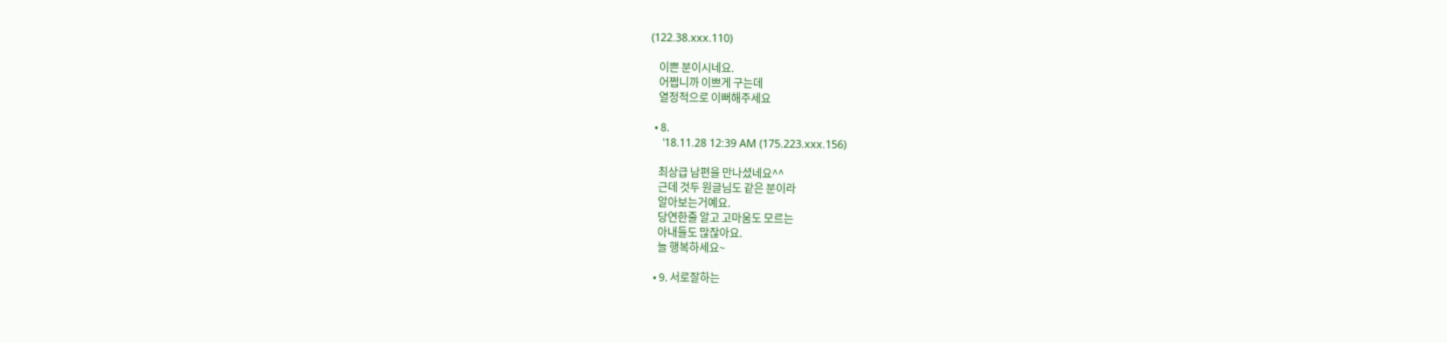(122.38.xxx.110)

    이쁜 분이시네요.
    어쩝니까 이쁘게 구는데
    열정적으로 이뻐해주세요

  • 8.
    '18.11.28 12:39 AM (175.223.xxx.156)

    최상급 남편을 만나셨네요^^
    근데 것두 원글님도 같은 분이라
    알아보는거예요.
    당연한줄 알고 고마움도 모르는
    아내들도 많잖아요.
    늘 행복하세요~

  • 9. 서로잘하는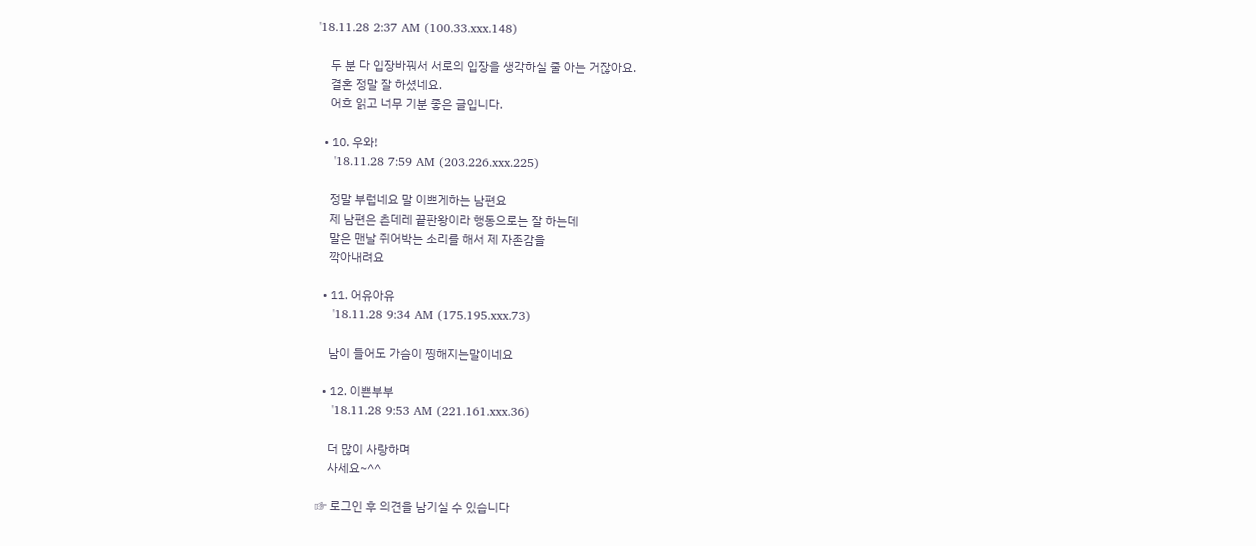'18.11.28 2:37 AM (100.33.xxx.148)

    두 분 다 입장바꿔서 서로의 입장을 생각하실 줄 아는 거잖아요.
    결혼 정말 잘 하셨네요.
    어흐 읽고 너무 기분 좋은 글입니다.

  • 10. 우와!
    '18.11.28 7:59 AM (203.226.xxx.225)

    정말 부럽네요 말 이쁘게하는 남편요
    제 남편은 츤데레 끝판왕이라 행동으로는 잘 하는데
    말은 맨날 쥐어박는 소리를 해서 제 자존감을
    깍아내려요

  • 11. 어유아유
    '18.11.28 9:34 AM (175.195.xxx.73)

    남이 들어도 가슴이 찡해지는말이네요

  • 12. 이쁜부부
    '18.11.28 9:53 AM (221.161.xxx.36)

    더 많이 사랑하며
    사세요~^^

☞ 로그인 후 의견을 남기실 수 있습니다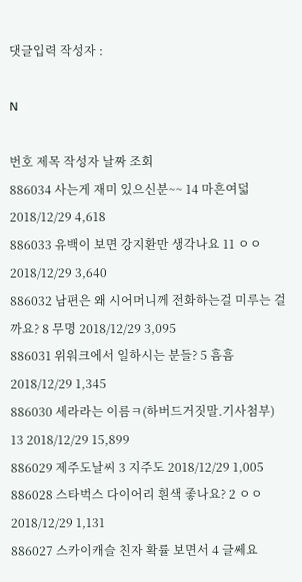댓글입력 작성자 :

N

번호 제목 작성자 날짜 조회
886034 사는게 재미 있으신분~~ 14 마흔여덟 2018/12/29 4,618
886033 유백이 보면 강지환만 생각나요 11 ㅇㅇ 2018/12/29 3,640
886032 남편은 왜 시어머니께 전화하는걸 미루는 걸까요? 8 무명 2018/12/29 3,095
886031 위워크에서 일하시는 분들? 5 흠흠 2018/12/29 1,345
886030 세라라는 이름ㅋ(하버드거짓말.기사첨부) 13 2018/12/29 15,899
886029 제주도날씨 3 지주도 2018/12/29 1,005
886028 스타벅스 다이어리 흰색 좋나요? 2 ㅇㅇ 2018/12/29 1,131
886027 스카이캐슬 친자 확률 보면서 4 글쎄요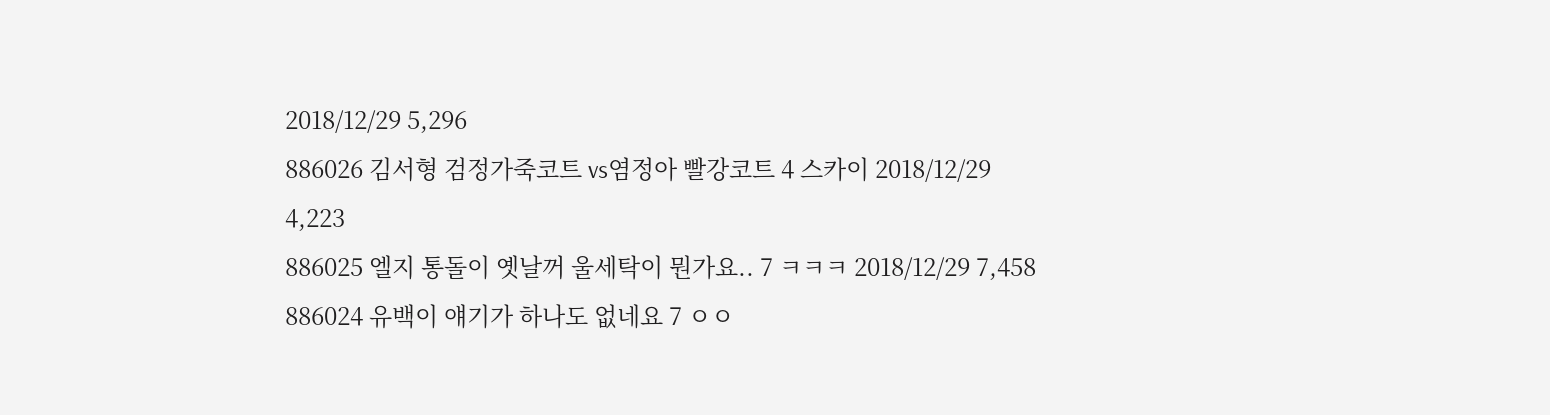2018/12/29 5,296
886026 김서형 검정가죽코트 vs염정아 빨강코트 4 스카이 2018/12/29 4,223
886025 엘지 통돌이 옛날꺼 울세탁이 뭔가요.. 7 ㅋㅋㅋ 2018/12/29 7,458
886024 유백이 얘기가 하나도 없네요 7 ㅇㅇ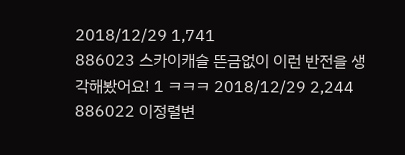2018/12/29 1,741
886023 스카이캐슬 뜬금없이 이런 반전을 생각해봤어요! 1 ㅋㅋㅋ 2018/12/29 2,244
886022 이정렬변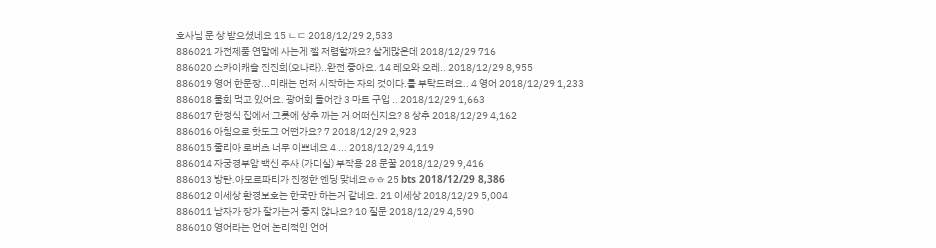호사님 문 상 받으셨네요 15 ㄴㄷ 2018/12/29 2,533
886021 가전제품 연말에 사는게 젤 저렴할까요? 살게많은데 2018/12/29 716
886020 스카이캐슬 진진희(오나라)..완전 좋아요. 14 레오와 오레.. 2018/12/29 8,955
886019 영어 한문장...미래는 먼저 시작하는 자의 것이다.를 부탁드려요.. 4 영어 2018/12/29 1,233
886018 물회 먹고 있어요. 광어회 들어간 3 마트 구입 .. 2018/12/29 1,663
886017 한정식 집에서 그릇에 상추 까는 거 어떠신지요? 8 상추 2018/12/29 4,162
886016 아침으로 핫도그 어떤가요? 7 2018/12/29 2,923
886015 줄리아 로버츠 너무 이쁘네요 4 ... 2018/12/29 4,119
886014 자궁경부암 백신 주사 (가디실) 부작용 28 문꿀 2018/12/29 9,416
886013 방탄.아모르파티가 진정한 엔딩 맞네요ㅎㅎ 25 bts 2018/12/29 8,386
886012 이세상 환경보호는 한국만 하는거 같네요. 21 이세상 2018/12/29 5,004
886011 남자가 장가 잘가는거 좋지 않나요? 10 질문 2018/12/29 4,590
886010 영어라는 언어 논리적인 언어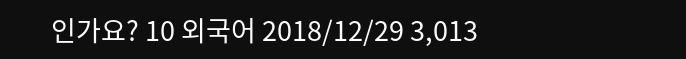인가요? 10 외국어 2018/12/29 3,013